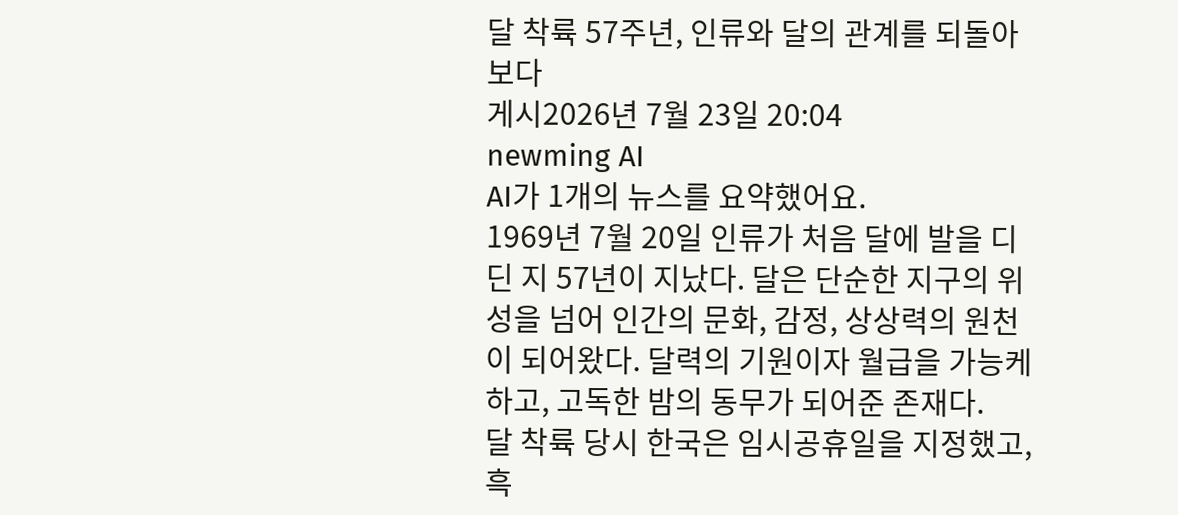달 착륙 57주년, 인류와 달의 관계를 되돌아보다
게시2026년 7월 23일 20:04
newming AI
AI가 1개의 뉴스를 요약했어요.
1969년 7월 20일 인류가 처음 달에 발을 디딘 지 57년이 지났다. 달은 단순한 지구의 위성을 넘어 인간의 문화, 감정, 상상력의 원천이 되어왔다. 달력의 기원이자 월급을 가능케 하고, 고독한 밤의 동무가 되어준 존재다.
달 착륙 당시 한국은 임시공휴일을 지정했고, 흑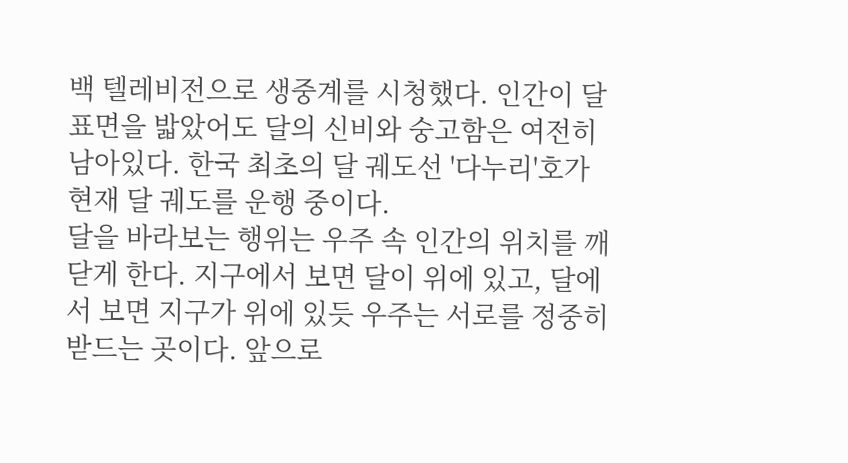백 텔레비전으로 생중계를 시청했다. 인간이 달 표면을 밟았어도 달의 신비와 숭고함은 여전히 남아있다. 한국 최초의 달 궤도선 '다누리'호가 현재 달 궤도를 운행 중이다.
달을 바라보는 행위는 우주 속 인간의 위치를 깨닫게 한다. 지구에서 보면 달이 위에 있고, 달에서 보면 지구가 위에 있듯 우주는 서로를 정중히 받드는 곳이다. 앞으로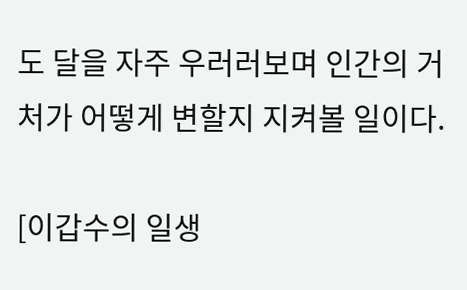도 달을 자주 우러러보며 인간의 거처가 어떻게 변할지 지켜볼 일이다.

[이갑수의 일생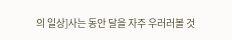의 일상]사는 동안 달을 자주 우러러볼 것